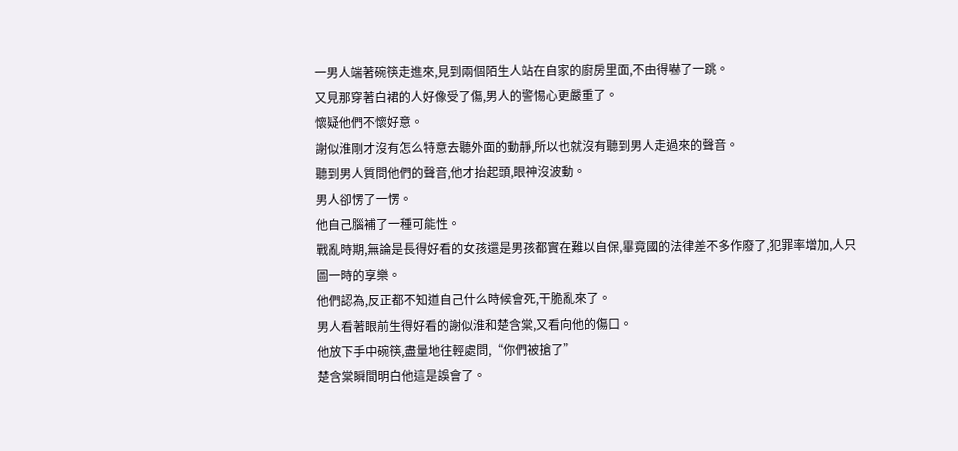一男人端著碗筷走進來,見到兩個陌生人站在自家的廚房里面,不由得嚇了一跳。
又見那穿著白裙的人好像受了傷,男人的警惕心更嚴重了。
懷疑他們不懷好意。
謝似淮剛才沒有怎么特意去聽外面的動靜,所以也就沒有聽到男人走過來的聲音。
聽到男人質問他們的聲音,他才抬起頭,眼神沒波動。
男人卻愣了一愣。
他自己腦補了一種可能性。
戰亂時期,無論是長得好看的女孩還是男孩都實在難以自保,畢竟國的法律差不多作廢了,犯罪率增加,人只圖一時的享樂。
他們認為,反正都不知道自己什么時候會死,干脆亂來了。
男人看著眼前生得好看的謝似淮和楚含棠,又看向他的傷口。
他放下手中碗筷,盡量地往輕處問,“你們被搶了”
楚含棠瞬間明白他這是誤會了。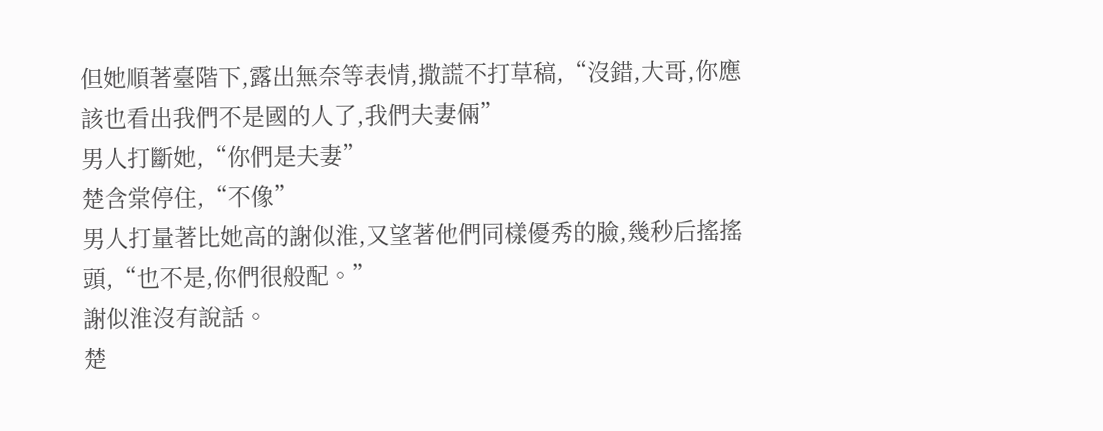但她順著臺階下,露出無奈等表情,撒謊不打草稿,“沒錯,大哥,你應該也看出我們不是國的人了,我們夫妻倆”
男人打斷她,“你們是夫妻”
楚含棠停住,“不像”
男人打量著比她高的謝似淮,又望著他們同樣優秀的臉,幾秒后搖搖頭,“也不是,你們很般配。”
謝似淮沒有說話。
楚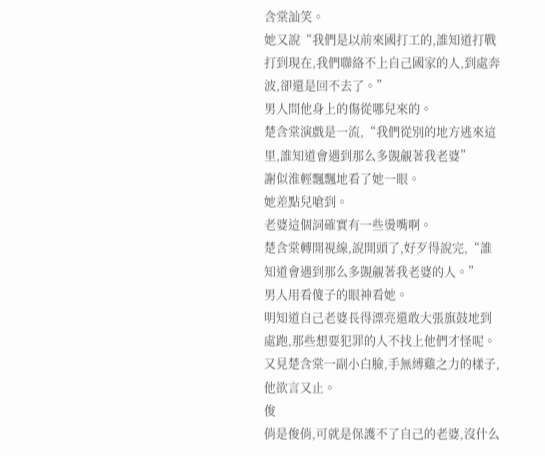含棠訕笑。
她又說“我們是以前來國打工的,誰知道打戰打到現在,我們聯絡不上自己國家的人,到處奔波,卻還是回不去了。”
男人問他身上的傷從哪兒來的。
楚含棠演戲是一流,“我們從別的地方逃來這里,誰知道會遇到那么多覬覦著我老婆”
謝似淮輕飄飄地看了她一眼。
她差點兒嗆到。
老婆這個詞確實有一些燙嘴啊。
楚含棠轉開視線,說開頭了,好歹得說完,“誰知道會遇到那么多覬覦著我老婆的人。”
男人用看傻子的眼神看她。
明知道自己老婆長得漂亮還敢大張旗鼓地到處跑,那些想要犯罪的人不找上他們才怪呢。
又見楚含棠一副小白臉,手無縛雞之力的樣子,他欲言又止。
俊
俏是俊俏,可就是保護不了自己的老婆,沒什么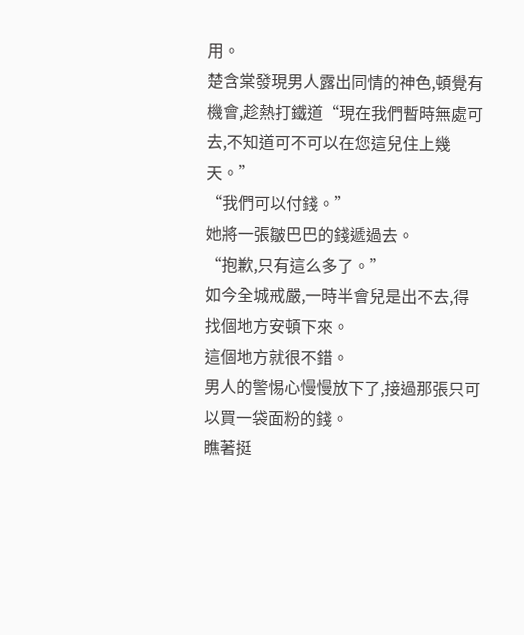用。
楚含棠發現男人露出同情的神色,頓覺有機會,趁熱打鐵道“現在我們暫時無處可去,不知道可不可以在您這兒住上幾天。”
“我們可以付錢。”
她將一張皺巴巴的錢遞過去。
“抱歉,只有這么多了。”
如今全城戒嚴,一時半會兒是出不去,得找個地方安頓下來。
這個地方就很不錯。
男人的警惕心慢慢放下了,接過那張只可以買一袋面粉的錢。
瞧著挺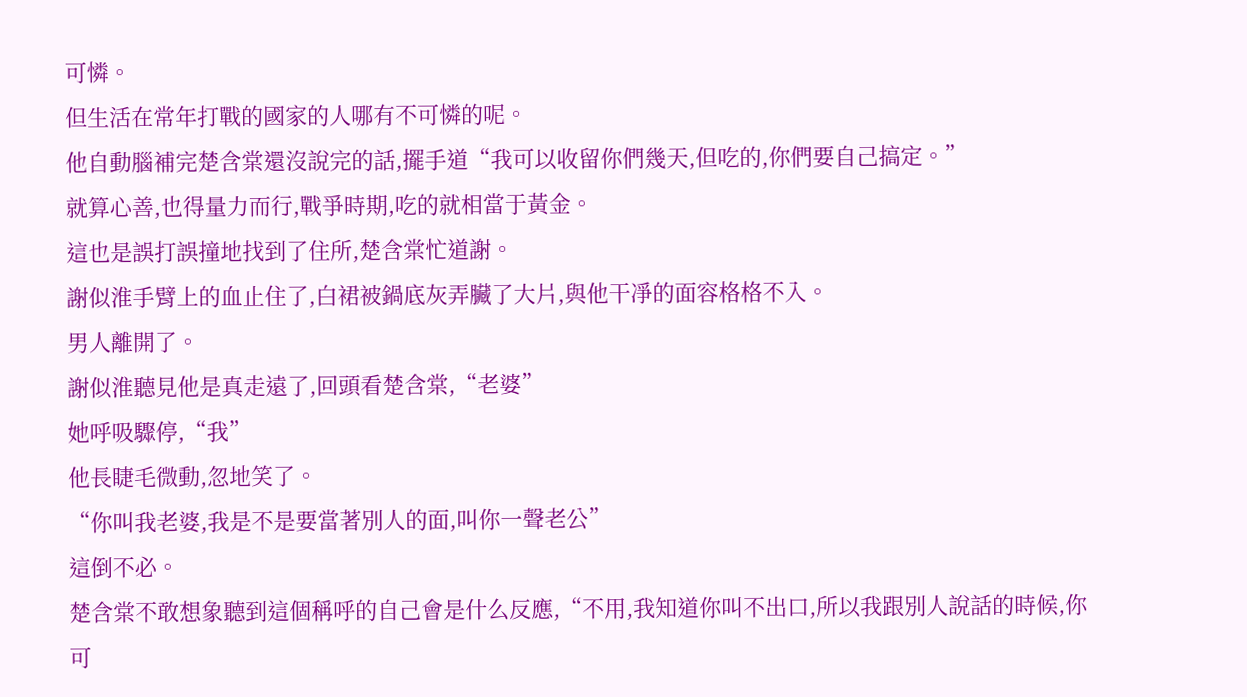可憐。
但生活在常年打戰的國家的人哪有不可憐的呢。
他自動腦補完楚含棠還沒說完的話,擺手道“我可以收留你們幾天,但吃的,你們要自己搞定。”
就算心善,也得量力而行,戰爭時期,吃的就相當于黃金。
這也是誤打誤撞地找到了住所,楚含棠忙道謝。
謝似淮手臂上的血止住了,白裙被鍋底灰弄臟了大片,與他干凈的面容格格不入。
男人離開了。
謝似淮聽見他是真走遠了,回頭看楚含棠,“老婆”
她呼吸驟停,“我”
他長睫毛微動,忽地笑了。
“你叫我老婆,我是不是要當著別人的面,叫你一聲老公”
這倒不必。
楚含棠不敢想象聽到這個稱呼的自己會是什么反應,“不用,我知道你叫不出口,所以我跟別人說話的時候,你可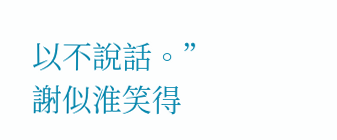以不說話。”
謝似淮笑得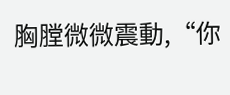胸膛微微震動,“你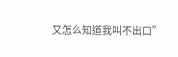又怎么知道我叫不出口”